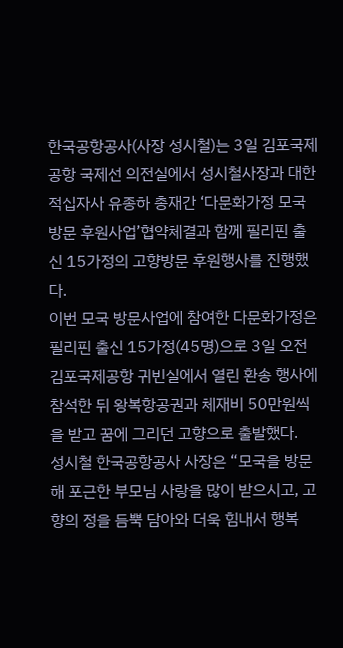한국공항공사(사장 성시철)는 3일 김포국제공항 국제선 의전실에서 성시철사장과 대한적십자사 유종하 총재간 ‘다문화가정 모국방문 후원사업’협약체결과 함께 필리핀 출신 15가정의 고향방문 후원행사를 진행했다.
이번 모국 방문사업에 참여한 다문화가정은 필리핀 출신 15가정(45명)으로 3일 오전 김포국제공항 귀빈실에서 열린 환송 행사에 참석한 뒤 왕복항공권과 체재비 50만원씩을 받고 꿈에 그리던 고향으로 출발했다.
성시철 한국공항공사 사장은 “모국을 방문해 포근한 부모님 사랑을 많이 받으시고, 고향의 정을 듬뿍 담아와 더욱 힘내서 행복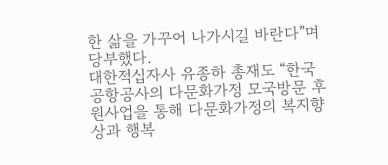한 삶을 가꾸어 나가시길 바란다”며 당부했다.
대한적십자사 유종하 총재도 “한국공항공사의 다문화가정 모국방문 후원사업을 통해 다문화가정의 복지향상과 행복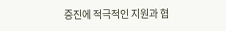증진에 적극적인 지원과 협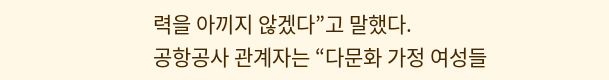력을 아끼지 않겠다”고 말했다.
공항공사 관계자는 “다문화 가정 여성들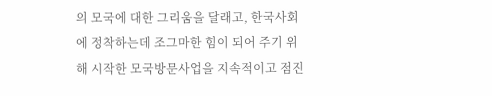의 모국에 대한 그리움을 달래고, 한국사회에 정착하는데 조그마한 힘이 되어 주기 위해 시작한 모국방문사업을 지속적이고 점진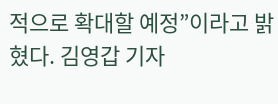적으로 확대할 예정”이라고 밝혔다. 김영갑 기자